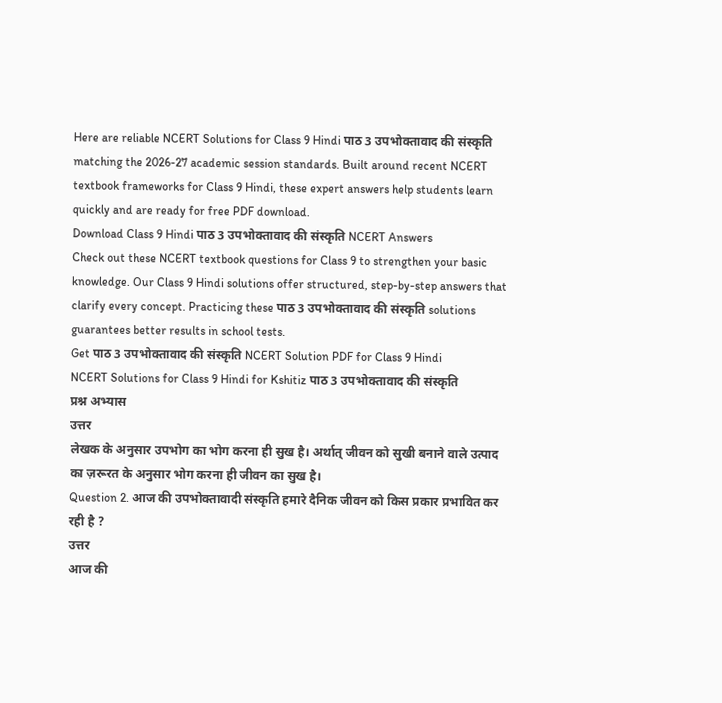Here are reliable NCERT Solutions for Class 9 Hindi पाठ 3 उपभोक्तावाद की संस्कृति matching the 2026-27 academic session standards. Built around recent NCERT textbook frameworks for Class 9 Hindi, these expert answers help students learn quickly and are ready for free PDF download.
Download Class 9 Hindi पाठ 3 उपभोक्तावाद की संस्कृति NCERT Answers
Check out these NCERT textbook questions for Class 9 to strengthen your basic knowledge. Our Class 9 Hindi solutions offer structured, step-by-step answers that clarify every concept. Practicing these पाठ 3 उपभोक्तावाद की संस्कृति solutions guarantees better results in school tests.
Get पाठ 3 उपभोक्तावाद की संस्कृति NCERT Solution PDF for Class 9 Hindi
NCERT Solutions for Class 9 Hindi for Kshitiz पाठ 3 उपभोक्तावाद की संस्कृति
प्रश्न अभ्यास
उत्तर
लेखक के अनुसार उपभोग का भोग करना ही सुख है। अर्थात् जीवन को सुखी बनाने वाले उत्पाद का ज़रूरत के अनुसार भोग करना ही जीवन का सुख है।
Question 2. आज की उपभोक्तावादी संस्कृति हमारे दैनिक जीवन को किस प्रकार प्रभावित कर रही है ?
उत्तर
आज की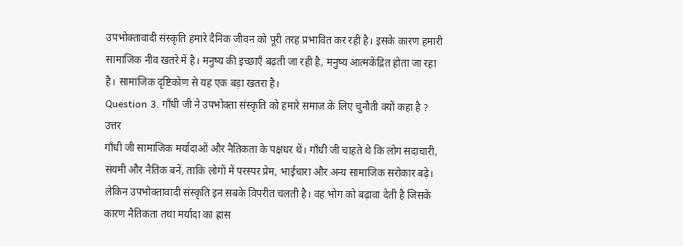उपभोक्तावादी संस्कृति हमारे दैनिक जीवन को पूरी तरह प्रभावित कर रही है। इसके कारण हमारी सामाजिक नींव खतरे में है। मनुष्य की इच्छाएँ बढ़ती जा रही है, मनुष्य आत्मकेंद्रित होता जा रहा है। सामाजिक दृष्टिकोण से यह एक बड़ा खतरा है।
Question 3. गाँधी जी ने उपभोक्ता संस्कृति को हमारे समाज के लिए चुनौती क्यों कहा है ?
उत्तर
गाँधी जी सामाजिक मर्यादाओं और नैतिकता के पक्षधर थें। गाँधी जी चाहते थे कि लोग सदाचारी, संयमी और नैतिक बनें, ताकि लोगों में परस्पर प्रेम, भाईचारा और अन्य सामाजिक सरोकार बढ़े। लेकिन उपभोक्तावादी संस्कृति इन सबके विपरीत चलती है। वह भोग को बढ़ावा देती है जिसके कारण नैतिकता तथा मर्यादा का ह्रास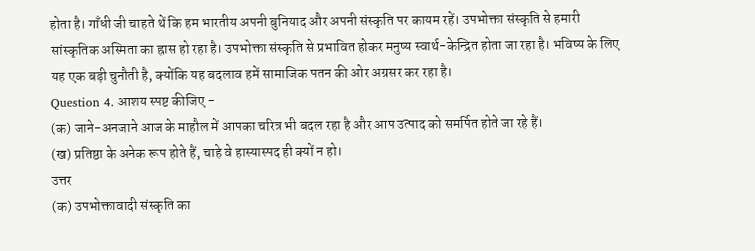होता है। गाँधी जी चाहते थें कि हम भारतीय अपनी बुनियाद और अपनी संस्कृति पर कायम रहें। उपभोक्ता संस्कृति से हमारी सांस्कृतिक अस्मिता का ह्रास हो रहा है। उपभोक्ता संस्कृति से प्रभावित होकर मनुष्य स्वार्थ-केन्द्रित होता जा रहा है। भविष्य के लिए यह एक बड़ी चुनौती है, क्योंकि यह बदलाव हमें सामाजिक पतन की ओर अग्रसर कर रहा है।
Question 4. आशय स्पष्ट कीजिए -
(क) जाने-अनजाने आज के माहौल में आपका चरित्र भी बदल रहा है और आप उत्पाद को समर्पित होते जा रहे हैं।
(ख) प्रतिष्ठा के अनेक रूप होते हैं, चाहे वे हास्यास्पद ही क्यों न हो।
उत्तर
(क) उपभोक्तावादी संस्कृति का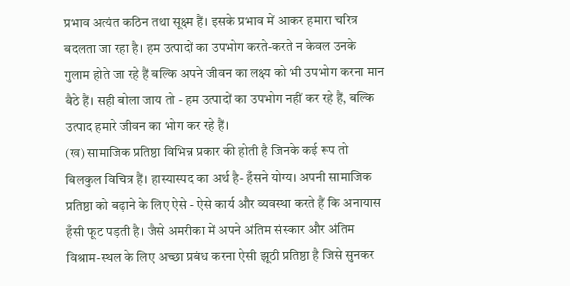प्रभाव अत्यंत कठिन तथा सूक्ष्म हैं। इसके प्रभाव में आकर हमारा चरित्र बदलता जा रहा है। हम उत्पादों का उपभोग करते-करते न केवल उनके गुलाम होते जा रहे हैं बल्कि अपने जीवन का लक्ष्य को भी उपभोग करना मान बैठे हैं। सही बोला जाय तो - हम उत्पादों का उपभोग नहीं कर रहे हैं, बल्कि उत्पाद हमारे जीवन का भोग कर रहे हैं।
(ख) सामाजिक प्रतिष्ठा विभिन्न प्रकार की होती है जिनके कई रूप तो बिलकुल विचित्र हैं। हास्यास्पद का अर्थ है- हँसने योग्य। अपनी सामाजिक प्रतिष्ठा को बढ़ाने के लिए ऐसे - ऐसे कार्य और व्यवस्था करते हैं कि अनायास हँसी फूट पड़ती है। जैसे अमरीका में अपने अंतिम संस्कार और अंतिम विश्राम-स्थल के लिए अच्छा प्रबंध करना ऐसी झूठी प्रतिष्ठा है जिसे सुनकर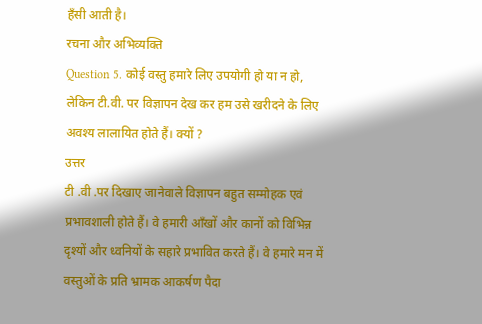हँसी आती है।
रचना और अभिव्यक्ति
Question 5. कोई वस्तु हमारे लिए उपयोगी हो या न हो, लेकिन टी.वी. पर विज्ञापन देख कर हम उसे खरीदने के लिए अवश्य लालायित होते हैं। क्यों ?
उत्तर
टी .वी .पर दिखाए जानेवाले विज्ञापन बहुत सम्मोहक एवं प्रभावशाली होते हैं। वे हमारी आँखों और कानों को विभिन्न दृश्यों और ध्वनियों के सहारे प्रभावित करते हैं। वे हमारे मन में वस्तुओं के प्रति भ्रामक आकर्षण पैदा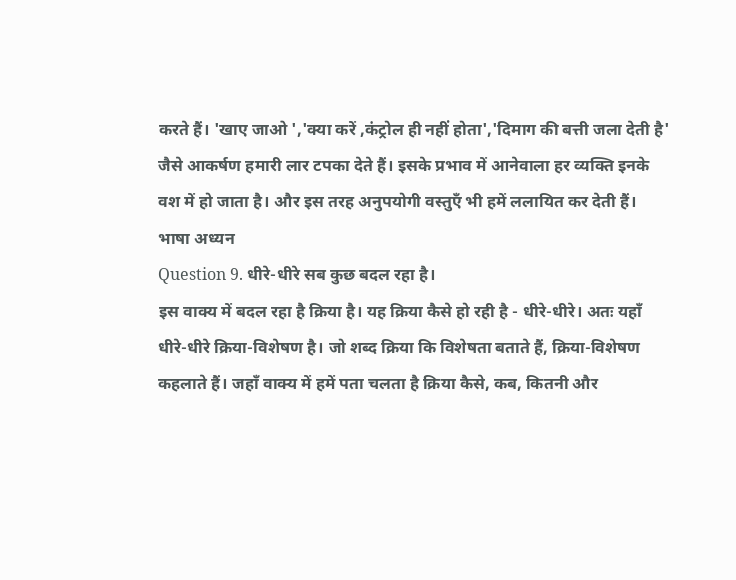करते हैं। 'खाए जाओ ','क्या करें ,कंट्रोल ही नहीं होता','दिमाग की बत्ती जला देती है' जैसे आकर्षण हमारी लार टपका देते हैं। इसके प्रभाव में आनेवाला हर व्यक्ति इनके वश में हो जाता है। और इस तरह अनुपयोगी वस्तुएँ भी हमें ललायित कर देती हैं।
भाषा अध्यन
Question 9. धीरे-धीरे सब कुछ बदल रहा है।
इस वाक्य में बदल रहा है क्रिया है। यह क्रिया कैसे हो रही है - धीरे-धीरे। अतः यहाँ धीरे-धीरे क्रिया-विशेषण है। जो शब्द क्रिया कि विशेषता बताते हैं, क्रिया-विशेषण कहलाते हैं। जहाँ वाक्य में हमें पता चलता है क्रिया कैसे, कब, कितनी और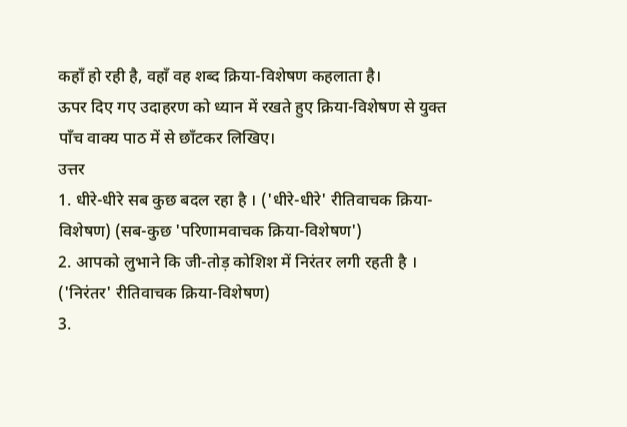कहाँ हो रही है, वहाँ वह शब्द क्रिया-विशेषण कहलाता है।
ऊपर दिए गए उदाहरण को ध्यान में रखते हुए क्रिया-विशेषण से युक्त पाँच वाक्य पाठ में से छाँटकर लिखिए।
उत्तर
1. धीरे-धीरे सब कुछ बदल रहा है । ('धीरे-धीरे' रीतिवाचक क्रिया-विशेषण) (सब-कुछ 'परिणामवाचक क्रिया-विशेषण')
2. आपको लुभाने कि जी-तोड़ कोशिश में निरंतर लगी रहती है । ('निरंतर' रीतिवाचक क्रिया-विशेषण)
3.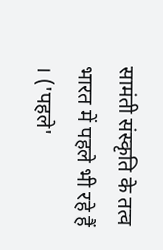सामंती संस्कृति के तत्व भारत में पहले भी रहे हैं । ('पहले'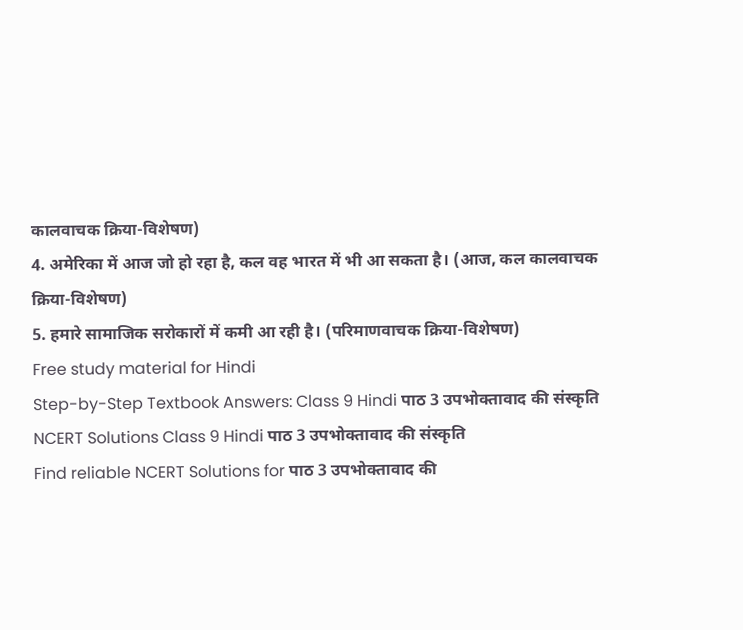कालवाचक क्रिया-विशेषण)
4. अमेरिका में आज जो हो रहा है, कल वह भारत में भी आ सकता है। (आज, कल कालवाचक क्रिया-विशेषण)
5. हमारे सामाजिक सरोकारों में कमी आ रही है। (परिमाणवाचक क्रिया-विशेषण)
Free study material for Hindi
Step-by-Step Textbook Answers: Class 9 Hindi पाठ 3 उपभोक्तावाद की संस्कृति
NCERT Solutions Class 9 Hindi पाठ 3 उपभोक्तावाद की संस्कृति
Find reliable NCERT Solutions for पाठ 3 उपभोक्तावाद की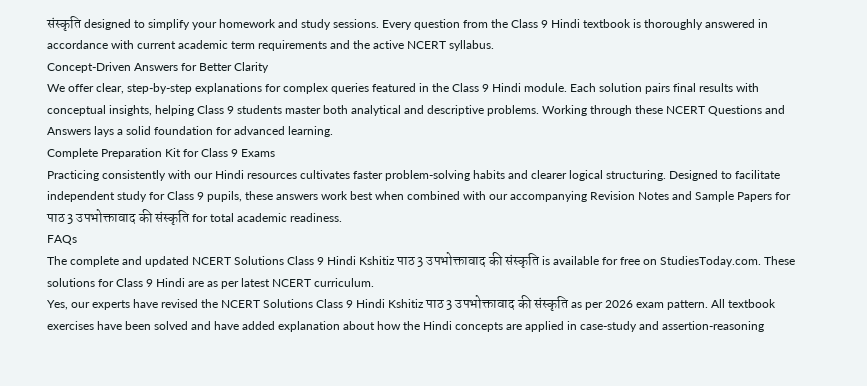संस्कृति designed to simplify your homework and study sessions. Every question from the Class 9 Hindi textbook is thoroughly answered in accordance with current academic term requirements and the active NCERT syllabus.
Concept-Driven Answers for Better Clarity
We offer clear, step-by-step explanations for complex queries featured in the Class 9 Hindi module. Each solution pairs final results with conceptual insights, helping Class 9 students master both analytical and descriptive problems. Working through these NCERT Questions and Answers lays a solid foundation for advanced learning.
Complete Preparation Kit for Class 9 Exams
Practicing consistently with our Hindi resources cultivates faster problem-solving habits and clearer logical structuring. Designed to facilitate independent study for Class 9 pupils, these answers work best when combined with our accompanying Revision Notes and Sample Papers for पाठ 3 उपभोक्तावाद की संस्कृति for total academic readiness.
FAQs
The complete and updated NCERT Solutions Class 9 Hindi Kshitiz पाठ 3 उपभोक्तावाद की संस्कृति is available for free on StudiesToday.com. These solutions for Class 9 Hindi are as per latest NCERT curriculum.
Yes, our experts have revised the NCERT Solutions Class 9 Hindi Kshitiz पाठ 3 उपभोक्तावाद की संस्कृति as per 2026 exam pattern. All textbook exercises have been solved and have added explanation about how the Hindi concepts are applied in case-study and assertion-reasoning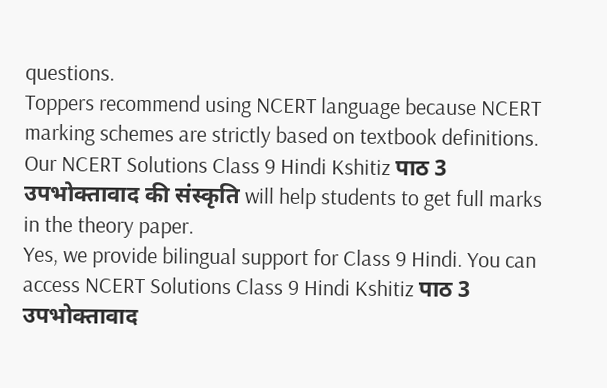questions.
Toppers recommend using NCERT language because NCERT marking schemes are strictly based on textbook definitions. Our NCERT Solutions Class 9 Hindi Kshitiz पाठ 3 उपभोक्तावाद की संस्कृति will help students to get full marks in the theory paper.
Yes, we provide bilingual support for Class 9 Hindi. You can access NCERT Solutions Class 9 Hindi Kshitiz पाठ 3 उपभोक्तावाद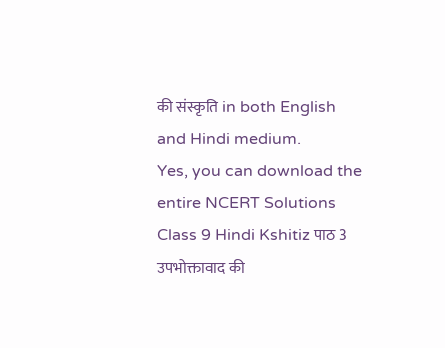की संस्कृति in both English and Hindi medium.
Yes, you can download the entire NCERT Solutions Class 9 Hindi Kshitiz पाठ 3 उपभोक्तावाद की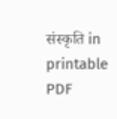संस्कृति in printable PDF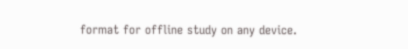format for offline study on any device.